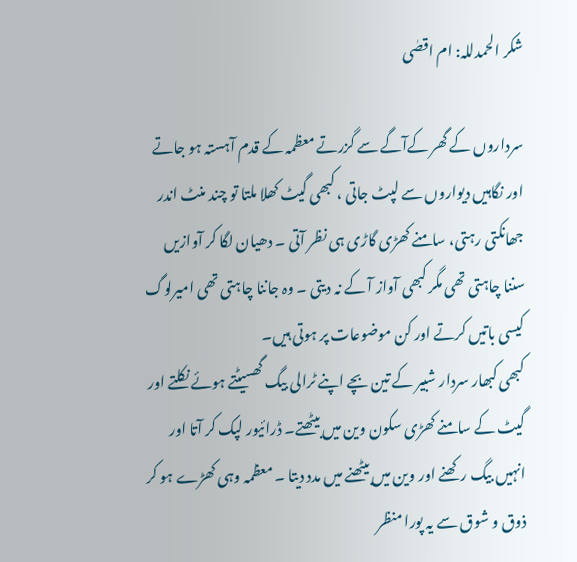شکر الحمدللہ: ام اقصٰی

سرداروں کے گھر کےآگے سے گزرتے معظمہ کے قدم آہستہ ہو جاتے اور نگاہیں دیواروں سے لپٹ جاتی ، کبھی گیٹ کھلا ملتا تو چند منٹ اندر جھانکتی رہتی، سامنے کھڑی گاڑی ہی نظر آتی ۔ دھیان لگا کر آوازیں سننا چاہتی تھی مگر کبھی آواز آ کے نہ دیتی ۔ وہ جاننا چاہتی تھی امیرلوگ کیسی باتیں کرتے اور کن موضوعات پر ہوتی ہیں۔
کبھی کبھار سردار شبیر کے تین بچے اپنے ٹرالی بیگ گھسیٹتے ہوئے نکلتے اور گیٹ کے سامنے کھڑی سکون وین میں بیٹھتے۔ ڈرائیور لپک کر آتا اور انہیں بیگ رکھنے اور وین میں بیٹھنے میں مدد دیتا ۔ معظمہ وہی کھڑے ہو کر ذوق و شوق سے یہ پورا منظر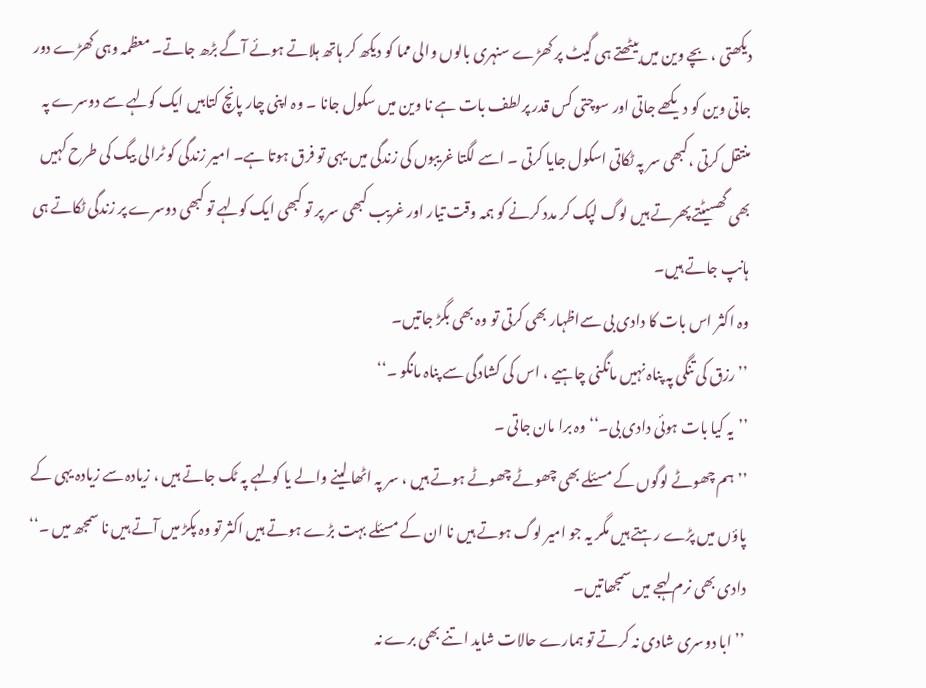دیکھتی ، بچے وین میں بیٹھتے ہی گیٹ پر کھڑے سنہری بالوں والی مما کو دیکھ کر ہاتھ ہلاتے ہوئے آگے بڑھ جاتے۔ معظمہ وہی کھڑے دور جاتی وین کو دیکھے جاتی اور سوچتی کس قدر پرلطف بات ہے نا وین میں سکول جانا ۔ وہ اپنی چار پانچ کتابیں ایک کولہے سے دوسرے پہ منتقل کرتی ،کبھی سر پہ ٹکاتی اسکول جایا کرتی ۔ اسے لگتا غریبوں کی زندگی میں یہی تو فرق ہوتا ہے۔ امیر زندگی کو ٹرالی بیگ کی طرح کہیں بھی گھسیٹتے پھرتے ہیں لوگ لپک کر مدد کرنے کو ہمہ وقت تیار اور غریب کبھی سر پر تو کبھی ایک کولہے تو کبھی دوسرے پر زندگی ٹکاتے ہی ہانپ جاتے ہیں۔
وہ اکثر اس بات کا دادی بی سےاظہار بھی کرتی تو وہ بھی بگڑ جاتیں۔
’’رزق کی تنگی پہ پناہ نہیں مانگنی چاہیے ، اس کی کشادگی سے پناہ مانگو ۔‘‘
’’یہ کیا بات ہوئی دادی بی۔‘‘ وہ برا مان جاتی ۔
’’ہم چھوٹے لوگوں کے مسئلے بھی چھوٹے چھوٹے ہوتے ہیں ، سر پہ اٹھا لینے والے یا کولہے پہ ٹک جاتے ہیں ، زیادہ سے زیادہ یہی کے پاؤں میں پڑے رہتے ہیں مگر یہ جو امیر لوگ ہوتے ہیں نا ان کے مسئلے بہت بڑے ہوتے ہیں اکثر تو وہ پکڑ میں آتے ہیں نا سمجھ میں ۔‘‘ دادی بھی نرم لہجے میں سمجھاتیں۔
’’ ابا دوسری شادی نہ کرتے تو ہمارے حالات شاید اتنے بھی برے نہ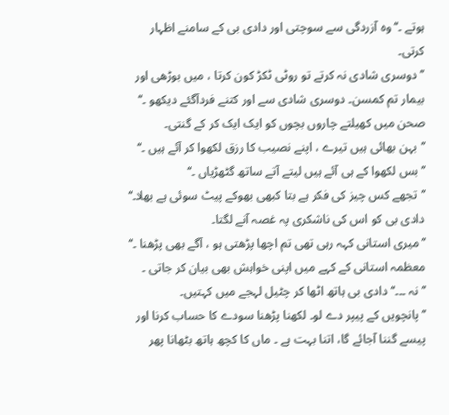ہوتے ۔‘‘ وہ آزردگی سے سوچتی اور دادی بی کے سامنے اظہار کرتی۔
’’ دوسری شادی نہ کرتے تو روٹی ٹکڑ کون کرتا ، میں بوڑھی اور بیمار تم کمسن۔ دوسری شادی سے اور کتنے فردآگئے دیکھو ۔‘‘ صحن میں کھیلتے چاروں بچوں کو ایک ایک کر کے گنتی۔
’’بہن بھائی ہیں تیرے ، اپنے نصیب کا رزق لکھوا کر آئے ہیں ۔‘‘
’’بس لکھوا کے ہی آئے ہیں لیتے آتے ساتھ گٹھڑیاں ۔‘‘
’’تجھے کس چیز کی فکر ہے بتا کبھی بھوکے پیٹ سوئی ہے بھلا۔‘‘ دادی بی کو اس کی ناشکری پہ غصہ آنے لگتا۔
’’میری استانی کہہ رہی تھی تم اچھا پڑھتی ہو ، آگے بھی پڑھنا ۔‘‘ معظمہ استانی کے کہے میں اپنی خواہش بھی بیان کر جاتی ۔
’’نہ ۔۔۔‘‘ دادی بی ہاتھ اٹھا کر چٹیل لہجے میں کہتیں۔
’’ پانچویں کے پیپر دے لو۔ لکھنا پڑھنا سودے کا حساب کرنا اور پیسے گننا آجائے گا، اتنا بہت ہے ۔ ماں کا کچھ ہاتھ بٹھانا پھر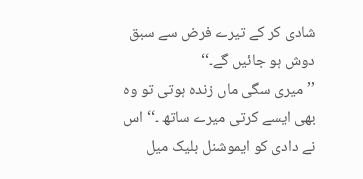شادی کر کے تیرے فرض سے سبق دوش ہو جائیں گے۔‘‘
’’میری سگی ماں زندہ ہوتی تو وہ بھی ایسے کرتی میرے ساتھ ۔‘‘ اس نے دادی کو ایموشنل بلیک میل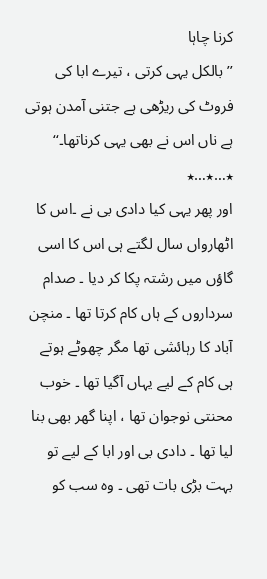کرنا چاہا
’’بالکل یہی کرتی ، تیرے ابا کی فروٹ کی ریڑھی ہے جتنی آمدن ہوتی ہے ناں اس نے بھی یہی کرناتھا۔‘‘
٭…٭…٭
اور پھر یہی کیا دادی بی نے ۔اس کا اٹھارواں سال لگتے ہی اس کا اسی گاؤں میں رشتہ پکا کر دیا ۔ صدام سرداروں کے ہاں کام کرتا تھا ۔ منچن آباد کا رہائشی تھا مگر چھوٹے ہوتے ہی کام کے لیے یہاں آگیا تھا ۔ خوب محنتی نوجوان تھا ، اپنا گھر بھی بنا لیا تھا ۔ دادی بی اور ابا کے لیے تو بہت بڑی بات تھی ۔ وہ سب کو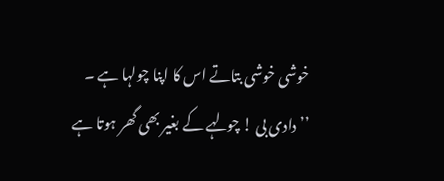خوشی خوشی بتاتے اس کا اپنا چولہا ہے ۔
’’دادی بی ! چولہے کے بغیر بھی گھر ہوتا ہے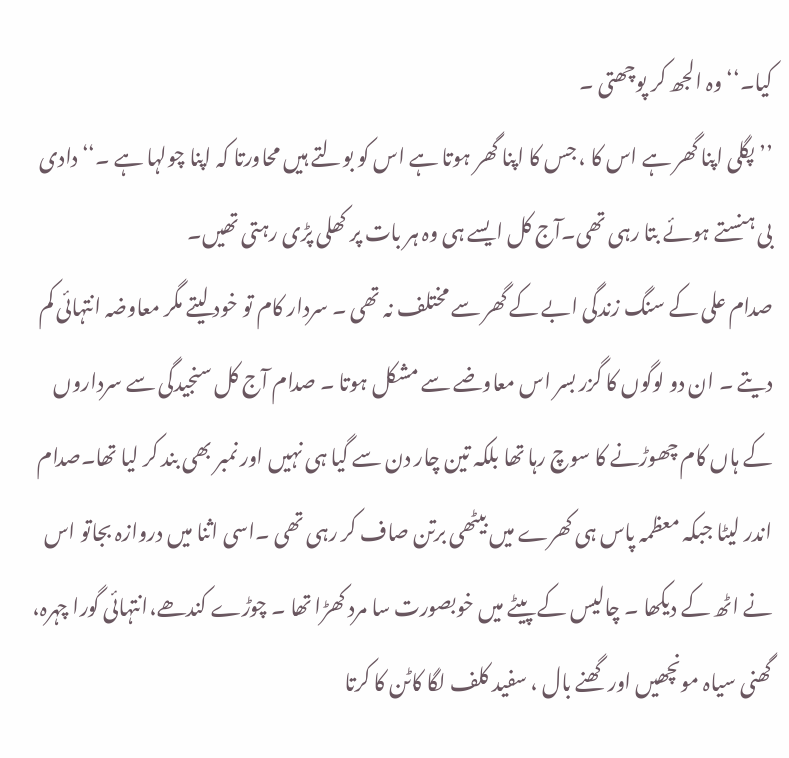کیا۔‘‘ وہ الجھ کر پوچھتی ۔
’’پگلی اپنا گھر ہے اس کا ، جس کا اپنا گھر ہوتا ہے اس کو بولتے ہیں محاورتا کہ اپنا چولہا ہے ۔‘‘ دادی بی ہنستے ہوئے بتا رہی تھی۔آج کل ایسے ہی وہ ہر بات پر کھلی پڑی رہتی تھیں۔
صدام علی کے سنگ زندگی ابے کے گھر سے مختلف نہ تھی ۔ سردار کام تو خود لیتے مگر معاوضہ انتہائی کم دیتے ۔ ان دو لوگوں کا گزر بسر اس معاوضے سے مشکل ہوتا ۔ صدام آج کل سنجیدگی سے سرداروں کے ہاں کام چھوڑنے کا سوچ رہا تھا بلکہ تین چار دن سے گیا ہی نہیں اور نمبر بھی بند کر لیا تھا۔صدام اندر لیٹا جبکہ معظمہ پاس ہی کھرے میں بیٹھی برتن صاف کر رہی تھی ۔اسی اثنا میں دروازہ بجاتو اس نے اٹھ کے دیکھا ۔ چالیس کے پیٹے میں خوبصورت سا مرد کھڑا تھا ۔ چوڑے کندھے،انتہائی گورا چہرہ، گھنی سیاہ مونچھیں اور گھنے بال ، سفید کلف لگا کاٹن کا کرتا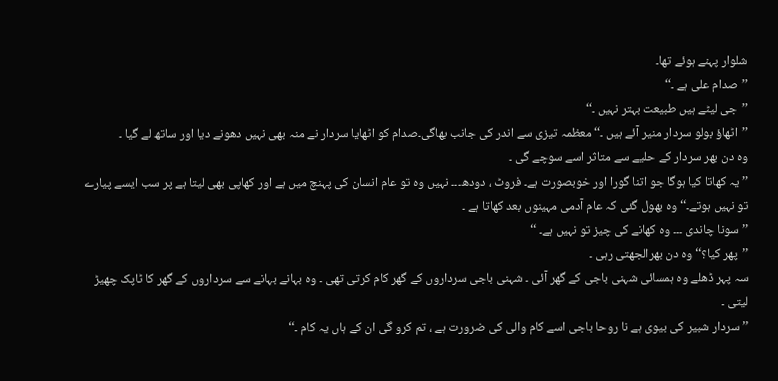شلوار پہنے ہوئے تھا۔
’’صدام علی ہے ۔‘‘
’’جی لیٹے ہیں طبیعت بہتر نہیں ۔‘‘
’’اٹھاؤ بولو سردار منیر آئے ہیں ۔‘‘ معظمہ تیزی سے اندر کی جانب بھاگی۔صدام کو اٹھایا سردار نے منہ بھی نہیں دھونے دیا اور ساتھ لے گیا ۔
وہ دن بھر سردار کے حلیے سے متاثر اسے سوچے گی ۔
’’یہ کھاتا کیا ہوگا جو اتنا گورا اور خوبصورت ہے۔ فروٹ ، دودھ۔۔۔ نہیں وہ تو عام انسان کی پہنچ میں ہے اور کھاپی بھی لیتا ہے پر سب ایسے پیارے تو نہیں ہوتے۔‘‘ وہ بھول گئی کہ عام آدمی مہینوں بعد کھاتا ہے ۔
’’سونا چاندی ۔۔۔ وہ کھانے کی چیز تو نہیں ہے۔ ‘‘
’’پھر کیا؟‘‘ وہ دن بھرالجھتی رہی ۔
سہ پہر ڈھلے وہ ہمسائی شہنی باجی کے گھر آئی ۔ شہنی باجی سرداروں کے گھر کام کرتی تھی ۔ وہ بہانے بہانے سے سرداروں کے گھر کا ٹاپک چھیڑ لیتی ۔
’’سردار شبیر کی بیوی ہے نا روحا باجی اسے کام والی کی ضرورت ہے ، تم کرو گی ان کے ہاں یہ کام ۔‘‘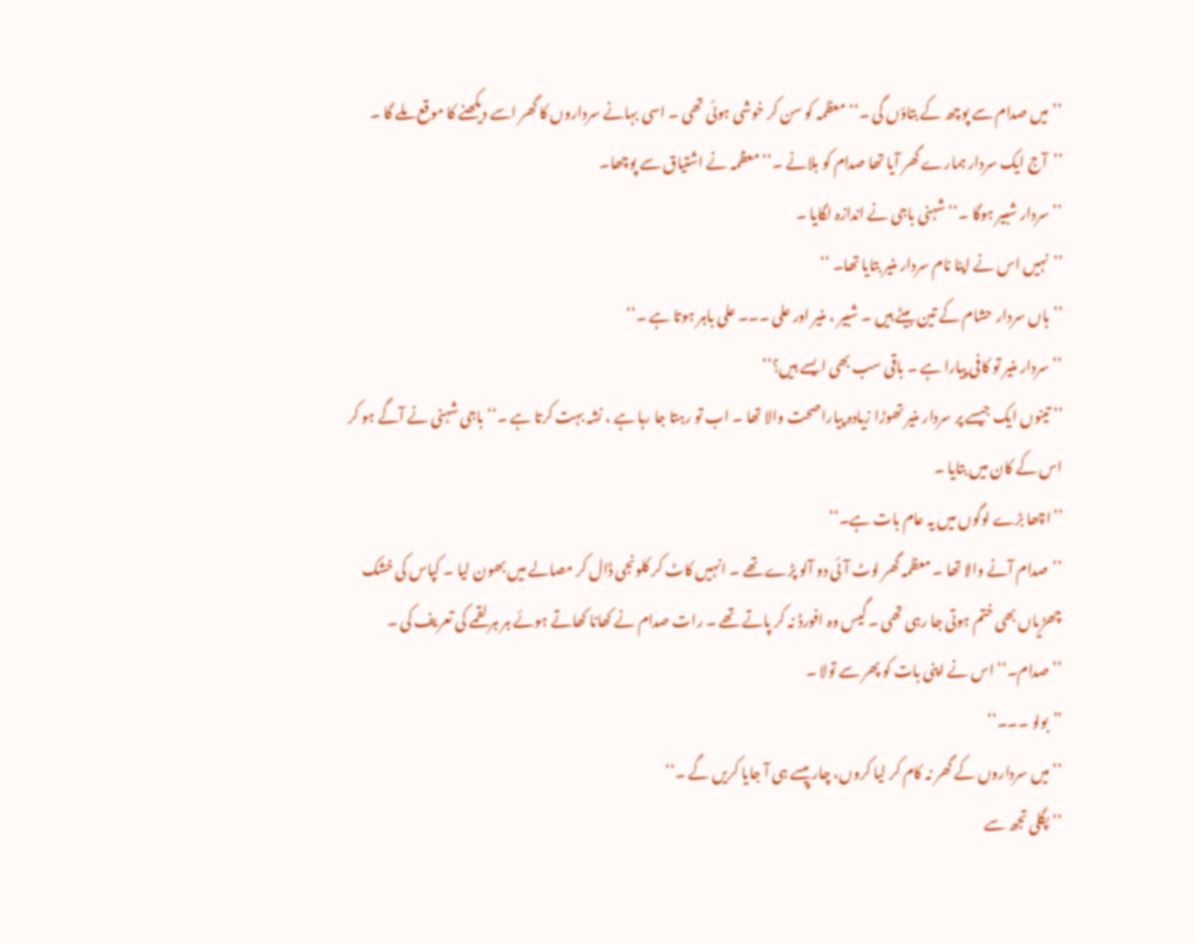’’میں صدام سے پوچھ کے بتاؤں گی ۔‘‘معظمہ کو سن کر خوشی ہوئی تھی ۔ اسی بہانے سرداروں کا گھر اسے دیکھنے کا موقع ملے گا ۔
’’آج ایک سردار ہمارے گھر آیا تھا صدام کو بلانے ۔‘‘ معظمہ نے اشتیاق سے پوچھا۔
’’سردار شبیر ہوگا ۔‘‘ شہنی باجی نے اندازہ لگایا ۔
’’نہیں اس نے اپنا نام سردار منیر بتایا تھا۔ ‘‘
’’ہاں سردار حشام کے تین بیٹے ہیں ۔ شبیر ، منیر اور علی ۔۔۔ علی باہر ہوتا ہے ۔‘‘
’’سردار منیر تو کافی پیارا ہے ۔ باقی سب بھی ایسے ہیں؟‘‘
’’ تینوں ایک جیسے پر سردار منیر تھوڑا زیادہ پیاراصحت والا تھا ۔ اب تو رہتا جا رہا ہے ، نشہ بہت کرتا ہے ۔‘‘ باجی شہنی نے آگے ہو کر اس کے کان میں بتایا ۔
’’اچھا بڑے لوگوں میں یہ عام بات ہے۔‘‘
’’صدام آنے والا تھا ۔ معظمہ گھر لوٹ آئی دو آلو پڑے تھے ۔ انہیں کاٹ کر کلونجی ڈال کر مصالے میں بھون لیا ۔ کپاس کی خشک چھڑیاں بھی ختم ہوتی جا رہی تھی ۔ گیس وہ افورڈ نہ کر پاتے تھے ۔ رات صدام نے کھانا کھاتے ہوئے ہر ہر لقمے کی تعریف کی ۔
’’صدام۔‘‘ اس نے اپنی بات کو پھر سے تولا ۔
’’بولو ۔۔۔‘‘
’’میں سرداروں کے گھر نہ کام کر لیا کروں، چار پیسے ہی آ جایا کریں گے ۔‘‘
’’پگلی تجھ سے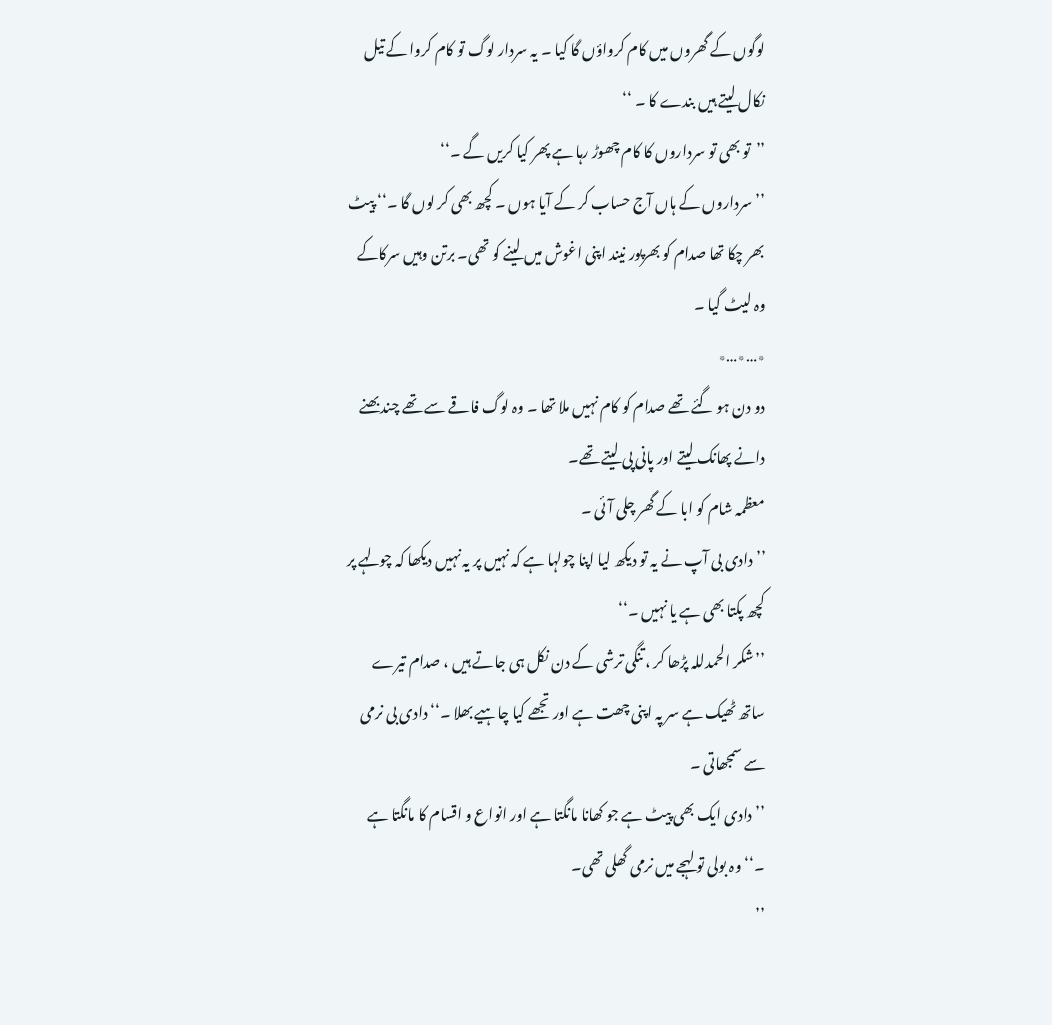لوگوں کے گھروں میں کام کرواؤں گا کیا ۔ یہ سردار لوگ تو کام کروا کے تیل نکال لیتے ہیں بندے کا ۔ ‘‘
’’تو بھی تو سرداروں کا کام چھوڑ رہا ہے پھر کیا کریں گے ۔‘‘
’’سرداروں کے ہاں آج حساب کر کے آیا ہوں ۔ کچھ بھی کر لوں گا ۔‘‘ پیٹ بھر چکا تھا صدام کو بھرپور نیند اپنی اغوش میں لینے کو تھی۔ برتن وہیں سرکاکے وہ لیٹ گیا ۔
٭…٭…٭
دو دن ہو گئے تھے صدام کو کام نہیں ملا تھا ۔ وہ لوگ فاقے سے تھے چند بھنے دانے پھانک لیتے اور پانی پی لیتے تھے۔
معظمہ شام کو ابا کے گھر چلی آئی ۔
’’دادی بی آپ نے یہ تو دیکھ لیا اپنا چولہا ہے کہ نہیں پر یہ نہیں دیکھا کہ چولہے پر کچھ پکتا بھی ہے یا نہیں ۔‘‘
’’شکر الحمدللہ پڑھا کر ، تنگی ترشی کے دن نکل ہی جاتے ہیں ، صدام تیرے ساتھ ٹھیک ہے سر پہ اپنی چھت ہے اور تجھے کیا چاہیے بھلا ۔‘‘ دادی بی نرمی سے سمجھاتی ۔
’’دادی ایک بھی پیٹ ہے جو کھانا مانگتا ہے اور انواع و اقسام کا مانگتا ہے ۔‘‘وہ بولی تو لہجے میں نرمی گھلی تھی۔
’’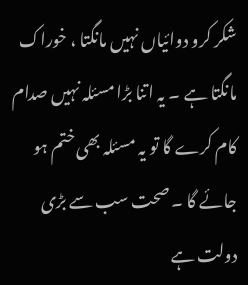شکر کرو دوائیاں نہیں مانگتا ، خوراک مانگتا ہے ۔ یہ اتنا بڑا مسئلہ نہیں صدام کام کرے گا تو یہ مسئلہ بھی ختم ہو جائے گا ۔ صحت سب سے بڑی دولت ہے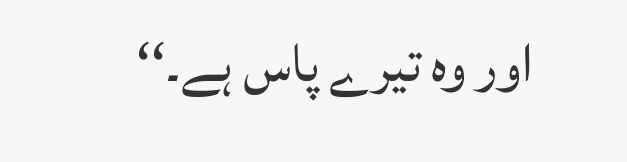اور وہ تیرے پاس ہے۔‘‘